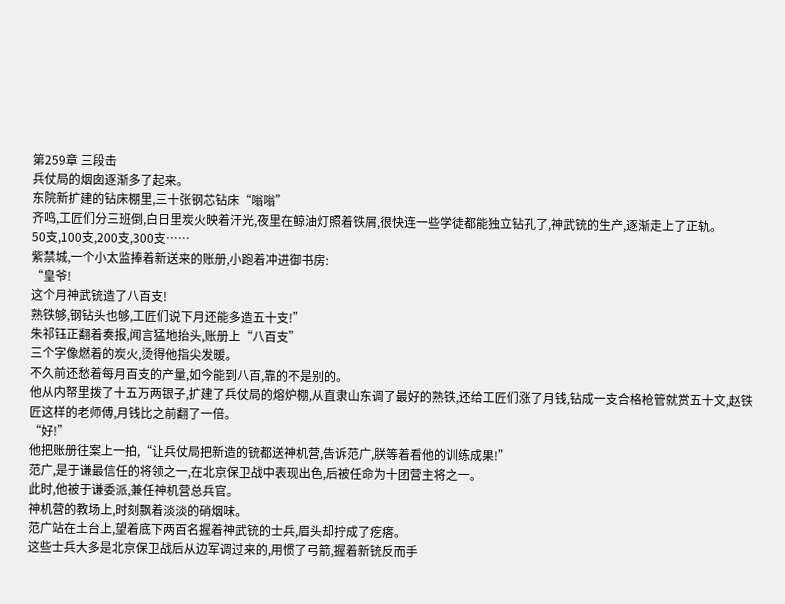第259章 三段击
兵仗局的烟囱逐渐多了起来。
东院新扩建的钻床棚里,三十张钢芯钻床“嗡嗡”
齐鸣,工匠们分三班倒,白日里炭火映着汗光,夜里在鲸油灯照着铁屑,很快连一些学徒都能独立钻孔了,神武铳的生产,逐渐走上了正轨。
50支,100支,200支,300支……
紫禁城,一个小太监捧着新送来的账册,小跑着冲进御书房:
“皇爷!
这个月神武铳造了八百支!
熟铁够,钢钻头也够,工匠们说下月还能多造五十支!”
朱祁钰正翻着奏报,闻言猛地抬头,账册上“八百支”
三个字像燃着的炭火,烫得他指尖发暖。
不久前还愁着每月百支的产量,如今能到八百,靠的不是别的。
他从内帑里拨了十五万两银子,扩建了兵仗局的熔炉棚,从直隶山东调了最好的熟铁,还给工匠们涨了月钱,钻成一支合格枪管就赏五十文,赵铁匠这样的老师傅,月钱比之前翻了一倍。
“好!”
他把账册往案上一拍,“让兵仗局把新造的铳都送神机营,告诉范广,朕等着看他的训练成果!”
范广,是于谦最信任的将领之一,在北京保卫战中表现出色,后被任命为十团营主将之一。
此时,他被于谦委派,兼任神机营总兵官。
神机营的教场上,时刻飘着淡淡的硝烟味。
范广站在土台上,望着底下两百名握着神武铳的士兵,眉头却拧成了疙瘩。
这些士兵大多是北京保卫战后从边军调过来的,用惯了弓箭,握着新铳反而手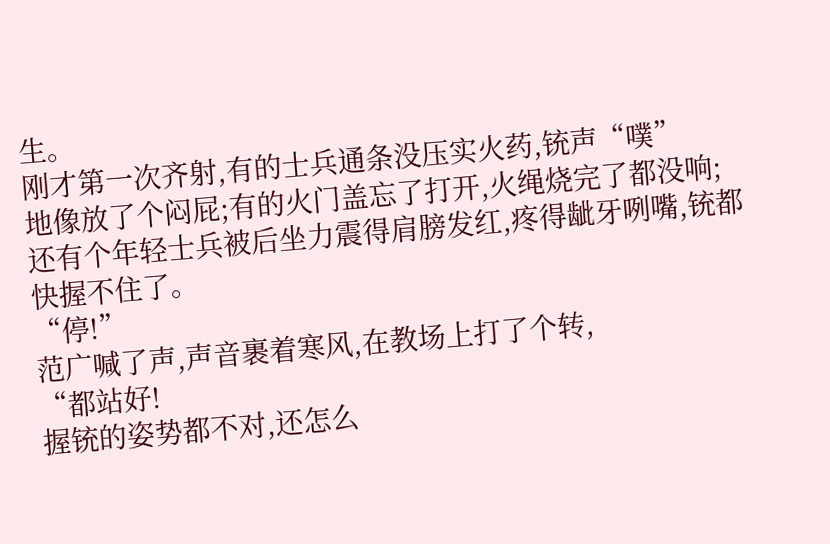生。
刚才第一次齐射,有的士兵通条没压实火药,铳声“噗”
地像放了个闷屁;有的火门盖忘了打开,火绳烧完了都没响;还有个年轻士兵被后坐力震得肩膀发红,疼得龇牙咧嘴,铳都快握不住了。
“停!”
范广喊了声,声音裹着寒风,在教场上打了个转,
“都站好!
握铳的姿势都不对,还怎么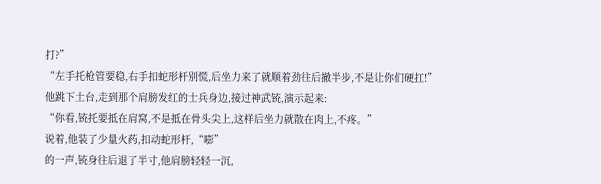打?”
“左手托枪管要稳,右手扣蛇形杆别慌,后坐力来了就顺着劲往后撤半步,不是让你们硬扛!”
他跳下土台,走到那个肩膀发红的士兵身边,接过神武铳,演示起来:
“你看,铳托要抵在肩窝,不是抵在骨头尖上,这样后坐力就散在肉上,不疼。”
说着,他装了少量火药,扣动蛇形杆,“嘭”
的一声,铳身往后退了半寸,他肩膀轻轻一沉,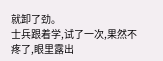就卸了劲。
士兵跟着学,试了一次,果然不疼了,眼里露出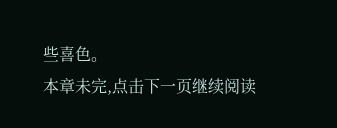些喜色。
本章未完,点击下一页继续阅读